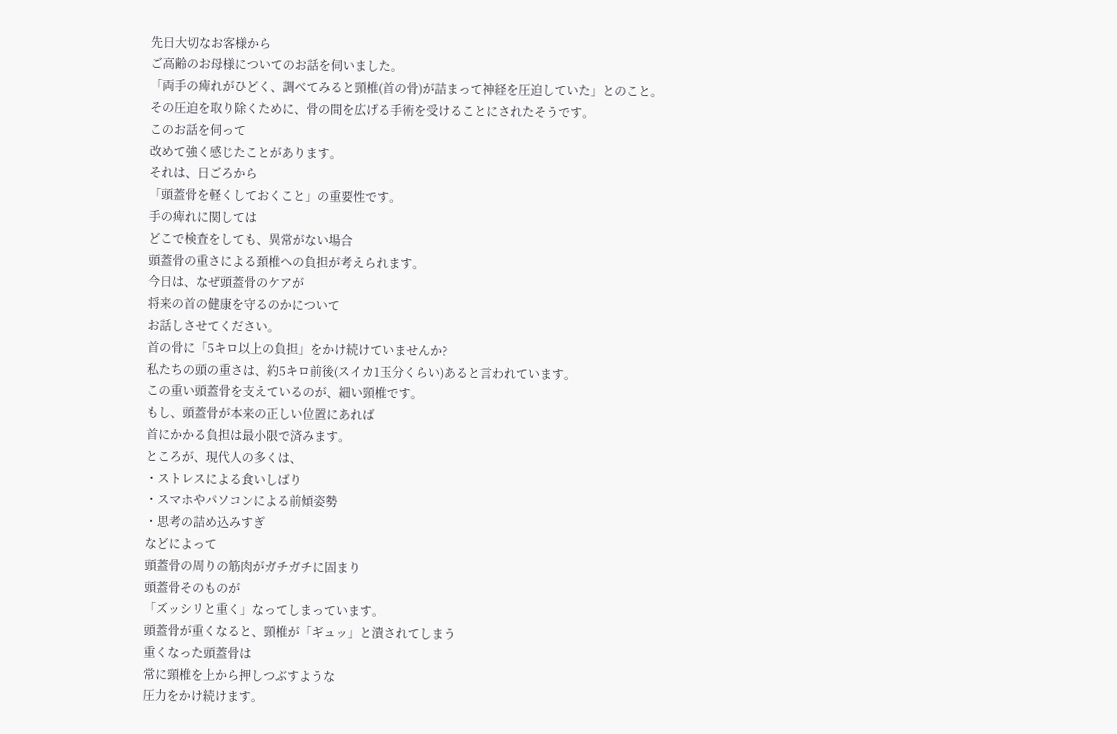先日大切なお客様から
ご高齢のお母様についてのお話を伺いました。
「両手の痺れがひどく、調べてみると頸椎(首の骨)が詰まって神経を圧迫していた」とのこと。
その圧迫を取り除くために、骨の間を広げる手術を受けることにされたそうです。
このお話を伺って
改めて強く感じたことがあります。
それは、日ごろから
「頭蓋骨を軽くしておくこと」の重要性です。
手の痺れに関しては
どこで検査をしても、異常がない場合
頭蓋骨の重さによる頚椎への負担が考えられます。
今日は、なぜ頭蓋骨のケアが
将来の首の健康を守るのかについて
お話しさせてください。
首の骨に「5キロ以上の負担」をかけ続けていませんか?
私たちの頭の重さは、約5キロ前後(スイカ1玉分くらい)あると言われています。
この重い頭蓋骨を支えているのが、細い頸椎です。
もし、頭蓋骨が本来の正しい位置にあれば
首にかかる負担は最小限で済みます。
ところが、現代人の多くは、
・ストレスによる食いしばり
・スマホやパソコンによる前傾姿勢
・思考の詰め込みすぎ
などによって
頭蓋骨の周りの筋肉がガチガチに固まり
頭蓋骨そのものが
「ズッシリと重く」なってしまっています。
頭蓋骨が重くなると、頸椎が「ギュッ」と潰されてしまう
重くなった頭蓋骨は
常に頸椎を上から押しつぶすような
圧力をかけ続けます。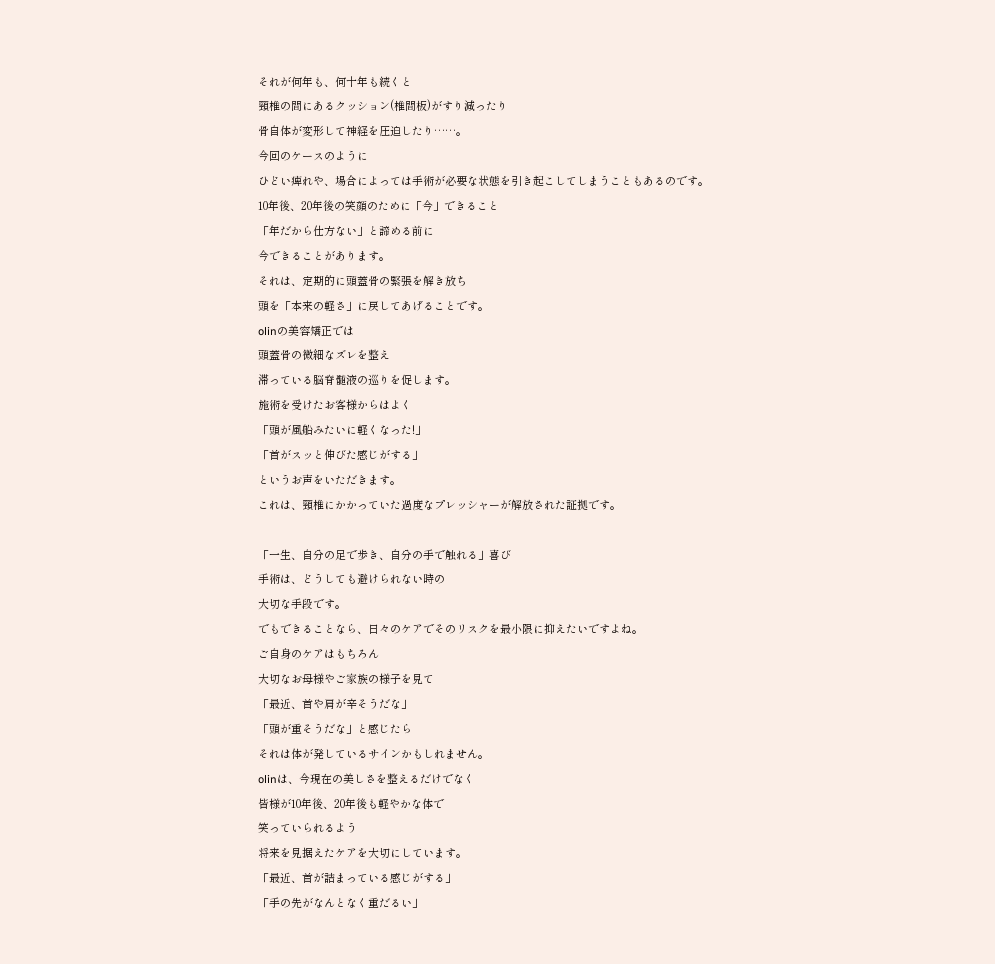それが何年も、何十年も続くと
頸椎の間にあるクッション(椎間板)がすり減ったり
骨自体が変形して神経を圧迫したり……。
今回のケースのように
ひどい痺れや、場合によっては手術が必要な状態を引き起こしてしまうこともあるのです。
10年後、20年後の笑顔のために「今」できること
「年だから仕方ない」と諦める前に
今できることがあります。
それは、定期的に頭蓋骨の緊張を解き放ち
頭を「本来の軽さ」に戻してあげることです。
olinの美容矯正では
頭蓋骨の微細なズレを整え
滞っている脳脊髄液の巡りを促します。
施術を受けたお客様からはよく
「頭が風船みたいに軽くなった!」
「首がスッと伸びた感じがする」
というお声をいただきます。
これは、頸椎にかかっていた過度なプレッシャーが解放された証拠です。

「一生、自分の足で歩き、自分の手で触れる」喜び
手術は、どうしても避けられない時の
大切な手段です。
でもできることなら、日々のケアでそのリスクを最小限に抑えたいですよね。
ご自身のケアはもちろん
大切なお母様やご家族の様子を見て
「最近、首や肩が辛そうだな」
「頭が重そうだな」と感じたら
それは体が発しているサインかもしれません。
olinは、今現在の美しさを整えるだけでなく
皆様が10年後、20年後も軽やかな体で
笑っていられるよう
将来を見据えたケアを大切にしています。
「最近、首が詰まっている感じがする」
「手の先がなんとなく重だるい」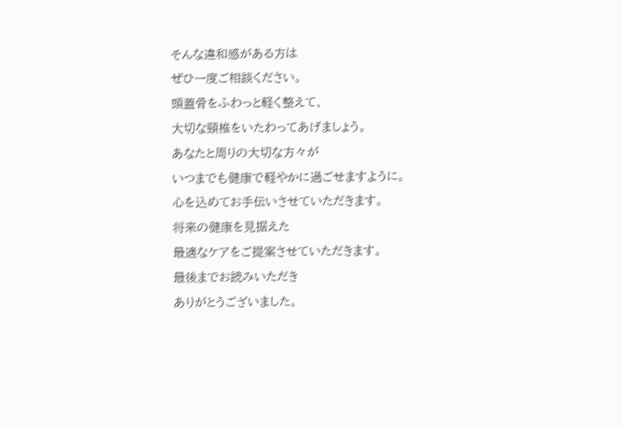そんな違和感がある方は
ぜひ一度ご相談ください。
頭蓋骨をふわっと軽く整えて、
大切な頸椎をいたわってあげましょう。
あなたと周りの大切な方々が
いつまでも健康で軽やかに過ごせますように。
心を込めてお手伝いさせていただきます。
将来の健康を見据えた
最適なケアをご提案させていただきます。
最後までお読みいただき
ありがとうございました。